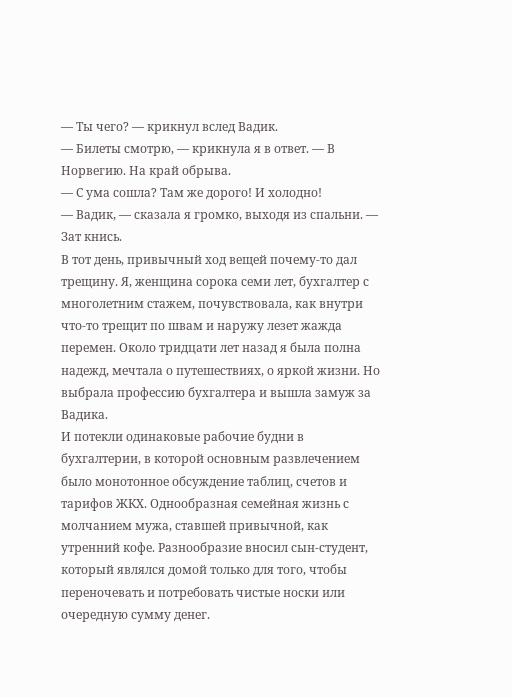— Ты чего? — крикнул вслед Вадик.
— Билеты смотрю, — крикнула я в ответ. — В Норвегию. На край обрыва.
— С ума сошла? Там же дорого! И холодно!
— Вадик, — сказала я громко, выходя из спальни. — Зат кнись.
В тот день, привычный ход вещей почему-то дал трещину. Я, женщина сорока семи лет, бухгалтер с многолетним стажем, почувствовала, как внутри что-то трещит по швам и наружу лезет жажда перемен. Около тридцати лет назад я была полна надежд, мечтала о путешествиях, о яркой жизни. Но выбрала профессию бухгалтера и вышла замуж за Вадика.
И потекли одинаковые рабочие будни в бухгалтерии, в которой основным развлечением было монотонное обсуждение таблиц, счетов и тарифов ЖКХ. Однообразная семейная жизнь с молчанием мужа, ставшей привычной, как утренний кофе. Разнообразие вносил сын-студент, который являлся домой только для того, чтобы переночевать и потребовать чистые носки или очередную сумму денег.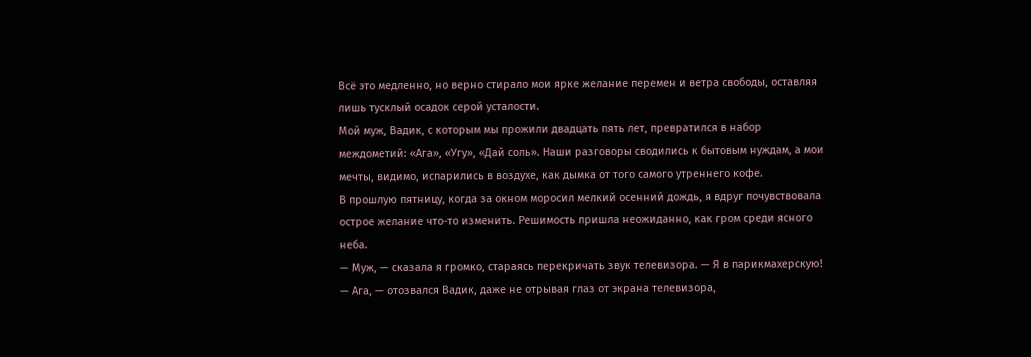Всё это медленно, но верно стирало мои ярке желание перемен и ветра свободы, оставляя лишь тусклый осадок серой усталости.
Мой муж, Вадик, с которым мы прожили двадцать пять лет, превратился в набор междометий: «Ага», «Угу», «Дай соль». Наши разговоры сводились к бытовым нуждам, а мои мечты, видимо, испарились в воздухе, как дымка от того самого утреннего кофе.
В прошлую пятницу, когда за окном моросил мелкий осенний дождь, я вдруг почувствовала острое желание что-то изменить. Решимость пришла неожиданно, как гром среди ясного неба.
— Муж, — сказала я громко, стараясь перекричать звук телевизора. — Я в парикмахерскую!
— Ага, — отозвался Вадик, даже не отрывая глаз от экрана телевизора,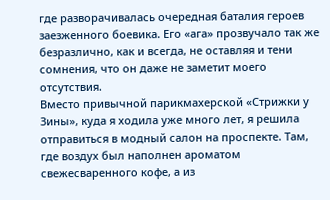где разворачивалась очередная баталия героев заезженного боевика. Его «ага» прозвучало так же безразлично, как и всегда, не оставляя и тени сомнения, что он даже не заметит моего отсутствия.
Вместо привычной парикмахерской «Стрижки у Зины», куда я ходила уже много лет, я решила отправиться в модный салон на проспекте. Там, где воздух был наполнен ароматом свежесваренного кофе, а из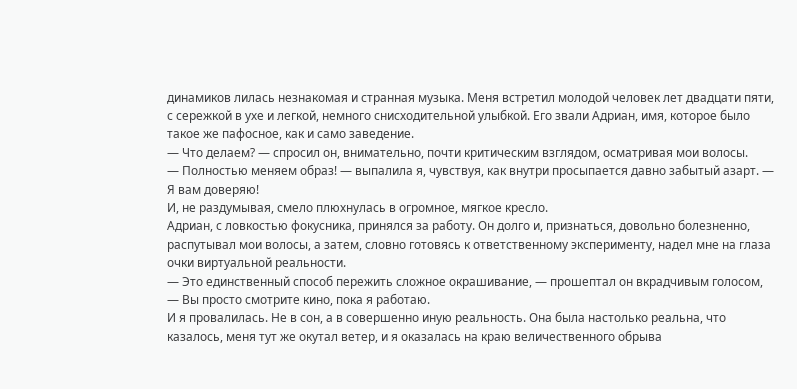динамиков лилась незнакомая и странная музыка. Меня встретил молодой человек лет двадцати пяти, с сережкой в ухе и легкой, немного снисходительной улыбкой. Его звали Адриан, имя, которое было такое же пафосное, как и само заведение.
— Что делаем? — спросил он, внимательно, почти критическим взглядом, осматривая мои волосы.
— Полностью меняем образ! — выпалила я, чувствуя, как внутри просыпается давно забытый азарт. — Я вам доверяю!
И, не раздумывая, смело плюхнулась в огромное, мягкое кресло.
Адриан, с ловкостью фокусника, принялся за работу. Он долго и, признаться, довольно болезненно, распутывал мои волосы, а затем, словно готовясь к ответственному эксперименту, надел мне на глаза очки виртуальной реальности.
— Это единственный способ пережить сложное окрашивание, — прошептал он вкрадчивым голосом, — Вы просто смотрите кино, пока я работаю.
И я провалилась. Не в сон, а в совершенно иную реальность. Она была настолько реальна, что казалось, меня тут же окутал ветер, и я оказалась на краю величественного обрыва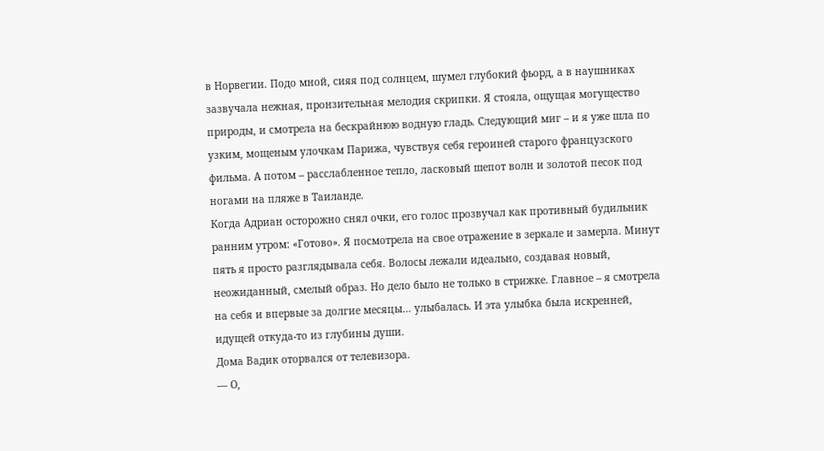в Норвегии. Подо мной, сияя под солнцем, шумел глубокий фьорд, а в наушниках зазвучала нежная, пронзительная мелодия скрипки. Я стояла, ощущая могущество природы, и смотрела на бескрайнюю водную гладь. Следующий миг – и я уже шла по узким, мощеным улочкам Парижа, чувствуя себя героиней старого французского фильма. А потом – расслабленное тепло, ласковый шепот волн и золотой песок под ногами на пляже в Таиланде.
Когда Адриан осторожно снял очки, его голос прозвучал как противный будильник ранним утром: «Готово». Я посмотрела на свое отражение в зеркале и замерла. Минут пять я просто разглядывала себя. Волосы лежали идеально, создавая новый, неожиданный, смелый образ. Но дело было не только в стрижке. Главное – я смотрела на себя и впервые за долгие месяцы… улыбалась. И эта улыбка была искренней, идущей откуда-то из глубины души.
Дома Вадик оторвался от телевизора.
— О,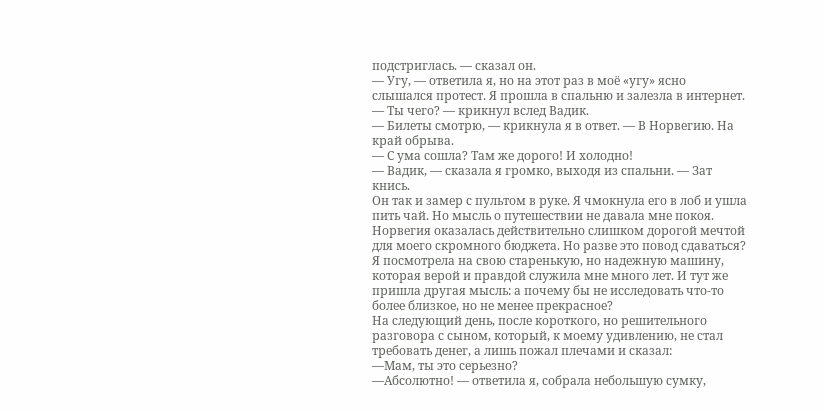подстриглась. — сказал он.
— Угу, — ответила я, но на этот раз в моё «угу» ясно слышался протест. Я прошла в спальню и залезла в интернет.
— Ты чего? — крикнул вслед Вадик.
— Билеты смотрю, — крикнула я в ответ. — В Норвегию. На край обрыва.
— С ума сошла? Там же дорого! И холодно!
— Вадик, — сказала я громко, выходя из спальни. — Зат кнись.
Он так и замер с пультом в руке. Я чмокнула его в лоб и ушла пить чай. Но мысль о путешествии не давала мне покоя. Норвегия оказалась действительно слишком дорогой мечтой для моего скромного бюджета. Но разве это повод сдаваться? Я посмотрела на свою старенькую, но надежную машину, которая верой и правдой служила мне много лет. И тут же пришла другая мысль: а почему бы не исследовать что-то более близкое, но не менее прекрасное?
На следующий день, после короткого, но решительного разговора с сыном, который, к моему удивлению, не стал требовать денег, а лишь пожал плечами и сказал:
—Мам, ты это серьезно?
—Абсолютно! — ответила я, собрала небольшую сумку,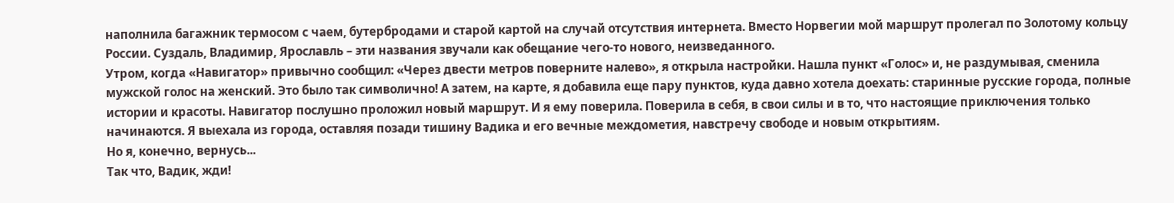наполнила багажник термосом с чаем, бутербродами и старой картой на случай отсутствия интернета. Вместо Норвегии мой маршрут пролегал по Золотому кольцу России. Суздаль, Владимир, Ярославль – эти названия звучали как обещание чего-то нового, неизведанного.
Утром, когда «Навигатор» привычно сообщил: «Через двести метров поверните налево», я открыла настройки. Нашла пункт «Голос» и, не раздумывая, сменила мужской голос на женский. Это было так символично! А затем, на карте, я добавила еще пару пунктов, куда давно хотела доехать: старинные русские города, полные истории и красоты. Навигатор послушно проложил новый маршрут. И я ему поверила. Поверила в себя, в свои силы и в то, что настоящие приключения только начинаются. Я выехала из города, оставляя позади тишину Вадика и его вечные междометия, навстречу свободе и новым открытиям.
Но я, конечно, вернусь...
Так что, Вадик, жди!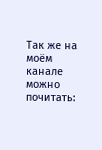Так же на моём канале можно почитать: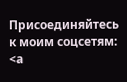Присоединяйтесь к моим соцсетям:
<a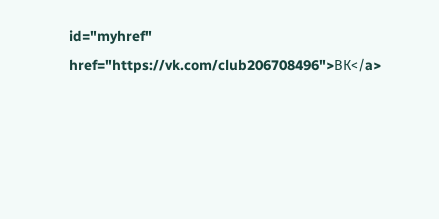id="myhref" href="https://vk.com/club206708496">ВК</a>